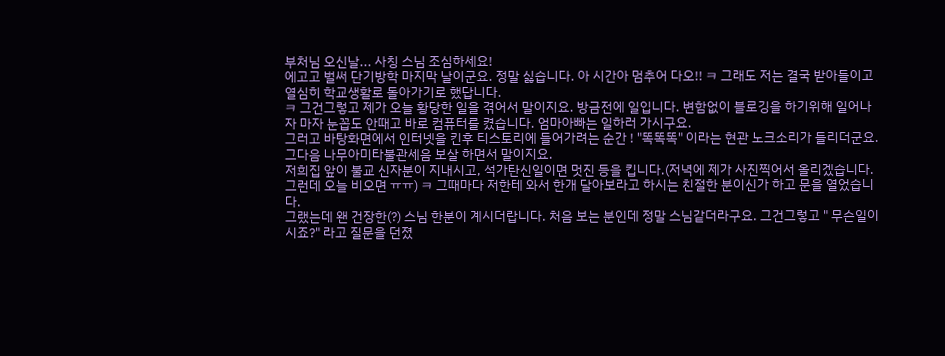부처님 오신날... 사칭 스님 조심하세요!
에고고 벌써 단기방학 마지막 날이군요. 정말 싫습니다. 아 시간아 멈추어 다오!! ㅋ 그래도 저는 결국 받아들이고 열심히 학교생활로 돌아가기로 했답니다.
ㅋ 그건그렇고 제가 오늘 황당한 일을 겪어서 말이지요. 방금전에 일입니다. 변함없이 블로깅을 하기위해 일어나자 마자 눈꼽도 안때고 바로 컴퓨터를 켰습니다. 엄마아빠는 일하러 가시구요.
그러고 바탕화면에서 인터넷을 킨후 티스토리에 들어가려는 순간 ! "똑똑똑" 이라는 현관 노크소리가 들리더군요. 그다음 나무아미타불관세음 보살 하면서 말이지요.
저희집 앞이 불교 신자분이 지내시고, 석가탄신일이면 멋진 등을 킵니다.(저녁에 제가 사진찍어서 올리겠습니다. 그런데 오늘 비오면 ㅠㅠ) ㅋ 그때마다 저한테 와서 한개 달아보라고 하시는 친절한 분이신가 하고 문을 열었습니다.
그랬는데 왠 건장한(?) 스님 한분이 계시더랍니다. 처음 보는 분인데 정말 스님같더라구요. 그건그렇고 " 무슨일이시죠?" 라고 질문을 던졌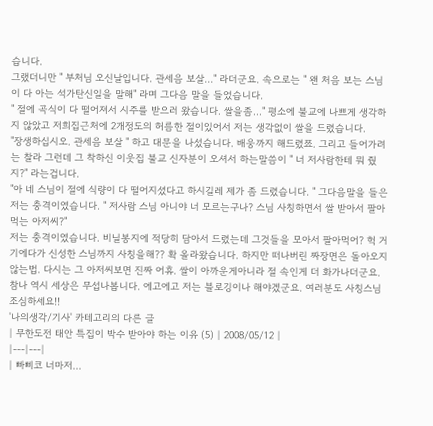습니다.
그랬더니만 " 부처님 오신날입니다. 관세음 보살..." 라더군요. 속으로는 " 왠 처음 보는 스님이 다 아는 석가탄신일을 말해" 라며 그다음 말을 들었습니다.
" 절에 곡식이 다 떨어져서 시주를 받으러 왔습니다. 쌀을좀..." 평소에 불교에 나쁘게 생각하지 않았고 저희집근처에 2개정도의 허름한 절이있어서 저는 생각없이 쌀을 드렸습니다.
"장생하십시오. 관세음 보살 " 하고 대문을 나섰습니다. 배웅까지 해드렸쬬. 그리고 들어가려는 찰라 그런데 그 착하신 이웃집 불교 신자분이 오셔서 하는말씀이 " 너 저사람한테 뭐 줬지?" 라는겁니다.
"아 네 스님이 절에 식량이 다 떨어지셨다고 하시길레 제가 좀 드렸습니다. " 그다음말을 들은 저는 충격이였습니다. " 저사람 스님 아니야 너 모르는구나? 스님 사칭하면서 쌀 받아서 팔아먹는 아저씨?"
저는 충격이였습니다. 비닐봉지에 적당히 담아서 드렸는데 그것들을 모아서 팔아먹어? 헉 거기에다가 신성한 스님까지 사칭을해?? 확 올라왔습니다. 하지만 떠나버린 짜장면은 돌아오지 않는법. 다시는 그 아저씨보면 진짜 어휴. 쌀이 아까운게아니라 절 속인게 더 화가나더군요.
참나 역시 세상은 무섭나봅니다. 에고에고 저는 블로깅이나 해야겠군요. 여러분도 사칭스님 조심하세요!!
'나의생각/기사' 카테고리의 다른 글
| 무한도전 태안 특집이 박수 받아야 하는 이유 (5) | 2008/05/12 |
|---|---|
| 빠삐코 너마저...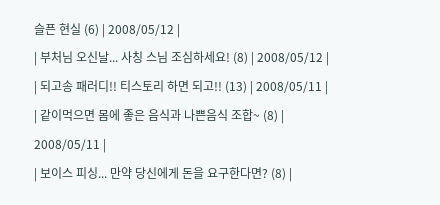슬픈 현실 (6) | 2008/05/12 |
| 부처님 오신날... 사칭 스님 조심하세요! (8) | 2008/05/12 |
| 되고송 패러디!! 티스토리 하면 되고!! (13) | 2008/05/11 |
| 같이먹으면 몸에 좋은 음식과 나쁜음식 조합~ (8) | 2008/05/11 |
| 보이스 피싱... 만약 당신에게 돈을 요구한다면? (8) |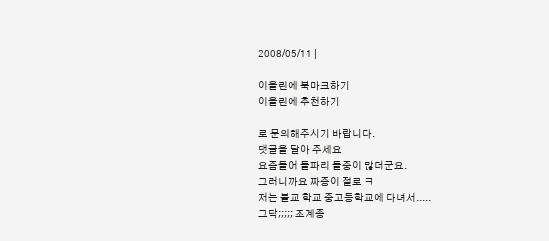2008/05/11 |

이올린에 북마크하기
이올린에 추천하기

로 문의해주시기 바랍니다.
댓글을 달아 주세요
요즘들어 돌파리 돌중이 많더군요.
그러니까요 짜증이 절로 ㅋ
저는 불교 학교 중고등학교에 다녀서.....
그닥;;;;; 조계종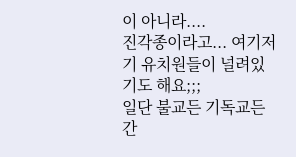이 아니라....
진각종이라고... 여기저기 유치원들이 널려있기도 해요;;;
일단 불교든 기독교든 간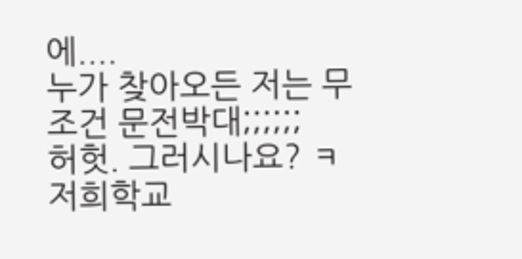에....
누가 찾아오든 저는 무조건 문전박대;;;;;;
허헛. 그러시나요? ㅋ
저희학교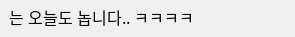는 오늘도 놉니다.. ㅋㅋㅋㅋ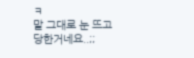ㅋ
말 그대로 눈 뜨고 당한거네요..;;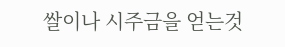쌀이나 시주금을 얻는것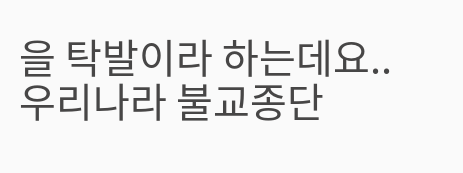을 탁발이라 하는데요..
우리나라 불교종단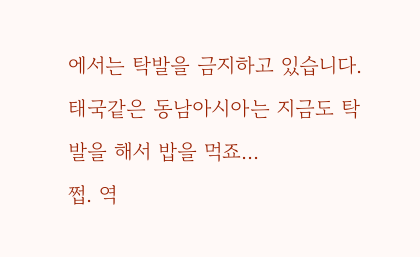에서는 탁발을 금지하고 있습니다.
태국같은 동남아시아는 지금도 탁발을 해서 밥을 먹죠...
쩝. 역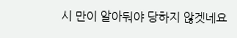시 만이 알아둬야 당하지 않겟네요